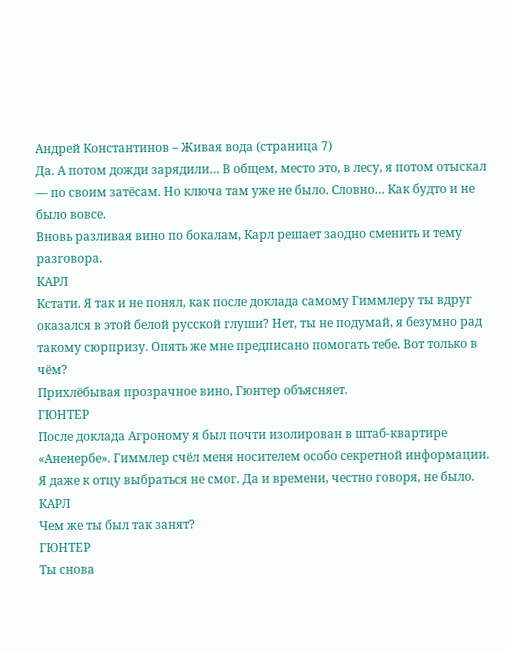Андрей Константинов – Живая вода (страница 7)
Да. А потом дожди зарядили… В общем, место это, в лесу, я потом отыскал — по своим затёсам. Но ключа там уже не было. Словно… Как будто и не было вовсе.
Вновь разливая вино по бокалам, Карл решает заодно сменить и тему разговора.
КАРЛ
Кстати. Я так и не понял, как после доклада самому Гиммлеру ты вдруг оказался в этой белой русской глуши? Нет, ты не подумай, я безумно рад такому сюрпризу. Опять же мне предписано помогать тебе. Вот только в чём?
Прихлёбывая прозрачное вино, Гюнтер объясняет.
ГЮНТЕР
После доклада Агроному я был почти изолирован в штаб-квартире «Аненербе». Гиммлер счёл меня носителем особо секретной информации. Я даже к отцу выбраться не смог. Да и времени, честно говоря, не было.
КАРЛ
Чем же ты был так занят?
ГЮНТЕР
Ты снова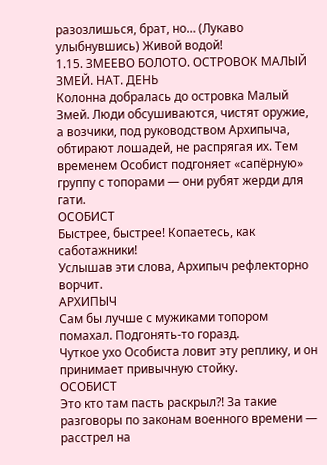разозлишься, брат, но… (Лукаво улыбнувшись) Живой водой!
1.15. ЗМЕЕВО БОЛОТО. ОСТРОВОК МАЛЫЙ ЗМЕЙ. НАТ. ДЕНЬ
Колонна добралась до островка Малый Змей. Люди обсушиваются, чистят оружие, а возчики, под руководством Архипыча, обтирают лошадей, не распрягая их. Тем временем Особист подгоняет «сапёрную» группу с топорами — они рубят жерди для гати.
ОСОБИСТ
Быстрее, быстрее! Копаетесь, как саботажники!
Услышав эти слова, Архипыч рефлекторно ворчит.
АРХИПЫЧ
Сам бы лучше с мужиками топором помахал. Подгонять-то горазд.
Чуткое ухо Особиста ловит эту реплику, и он принимает привычную стойку.
ОСОБИСТ
Это кто там пасть раскрыл?! За такие разговоры по законам военного времени — расстрел на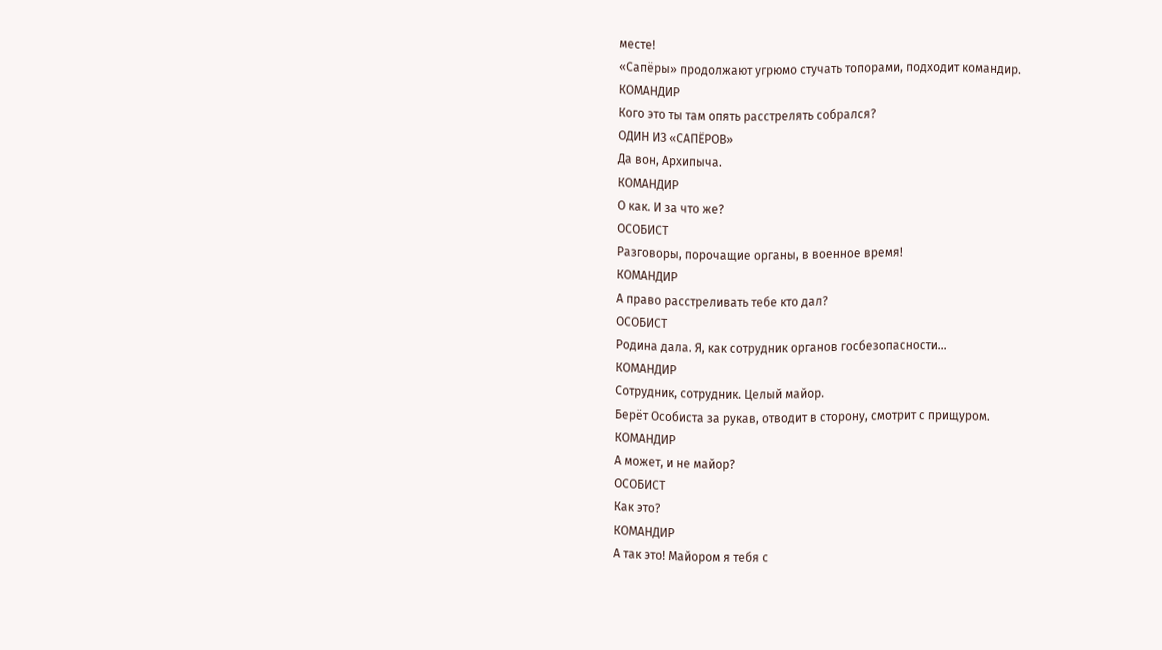месте!
«Сапёры» продолжают угрюмо стучать топорами, подходит командир.
КОМАНДИР
Кого это ты там опять расстрелять собрался?
ОДИН ИЗ «САПЁРОВ»
Да вон, Архипыча.
КОМАНДИР
О как. И за что же?
ОСОБИСТ
Разговоры, порочащие органы, в военное время!
КОМАНДИР
А право расстреливать тебе кто дал?
ОСОБИСТ
Родина дала. Я, как сотрудник органов госбезопасности…
КОМАНДИР
Сотрудник, сотрудник. Целый майор.
Берёт Особиста за рукав, отводит в сторону, смотрит с прищуром.
КОМАНДИР
А может, и не майор?
ОСОБИСТ
Как это?
КОМАНДИР
А так это! Майором я тебя с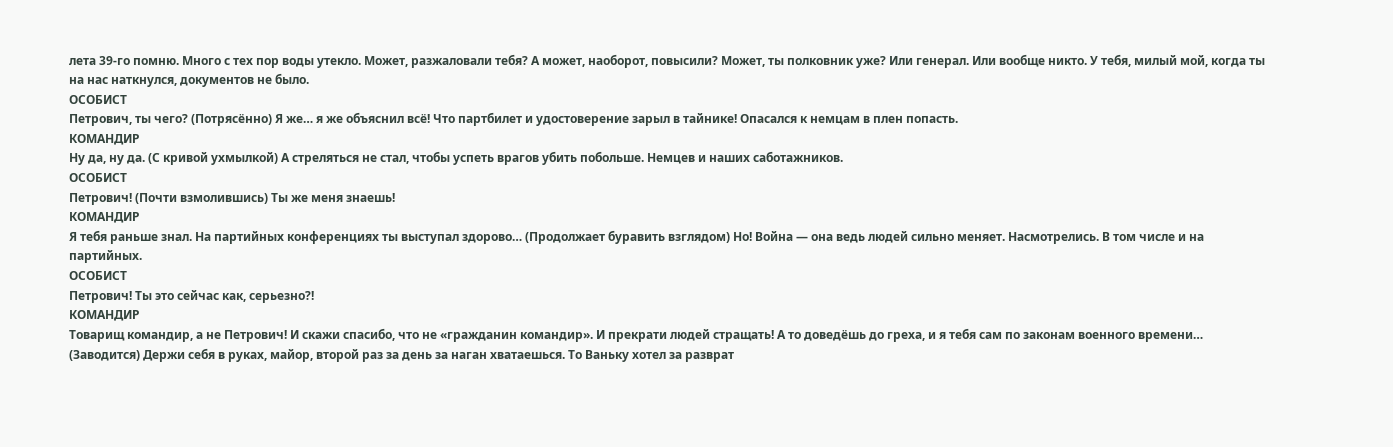лета 39-го помню. Много с тех пор воды утекло. Может, разжаловали тебя? А может, наоборот, повысили? Может, ты полковник уже? Или генерал. Или вообще никто. У тебя, милый мой, когда ты на нас наткнулся, документов не было.
ОСОБИСТ
Петрович, ты чего? (Потрясённо) Я же… я же объяснил всё! Что партбилет и удостоверение зарыл в тайнике! Опасался к немцам в плен попасть.
КОМАНДИР
Ну да, ну да. (С кривой ухмылкой) А стреляться не стал, чтобы успеть врагов убить побольше. Немцев и наших саботажников.
ОСОБИСТ
Петрович! (Почти взмолившись) Ты же меня знаешь!
КОМАНДИР
Я тебя раньше знал. На партийных конференциях ты выступал здорово… (Продолжает буравить взглядом) Но! Война — она ведь людей сильно меняет. Насмотрелись. В том числе и на партийных.
ОСОБИСТ
Петрович! Ты это сейчас как, серьезно?!
КОМАНДИР
Товарищ командир, а не Петрович! И скажи спасибо, что не «гражданин командир». И прекрати людей стращать! А то доведёшь до греха, и я тебя сам по законам военного времени… (Заводится) Держи себя в руках, майор, второй раз за день за наган хватаешься. То Ваньку хотел за разврат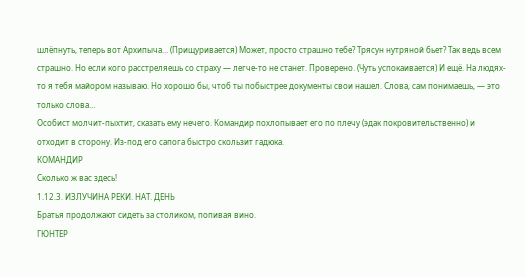шлёпнуть, теперь вот Архипыча… (Прищуривается) Может, просто страшно тебе? Трясун нутряной бьет? Так ведь всем страшно. Но если кого расстреляешь со страху — легче-то не станет. Проверено. (Чуть успокаивается) И ещё. На людях-то я тебя майором называю. Но хорошо бы, чтоб ты побыстрее документы свои нашел. Слова, сам понимаешь, — это только слова…
Особист молчит-пыхтит, сказать ему нечего. Командир похлопывает его по плечу (эдак покровительственно) и отходит в сторону. Из-под его сапога быстро скользит гадюка.
КОМАНДИР
Сколько ж вас здесь!
1.12.3. ИЗЛУЧИНА РЕКИ. НАТ. ДЕНЬ
Братья продолжают сидеть за столиком, попивая вино.
ГЮНТЕР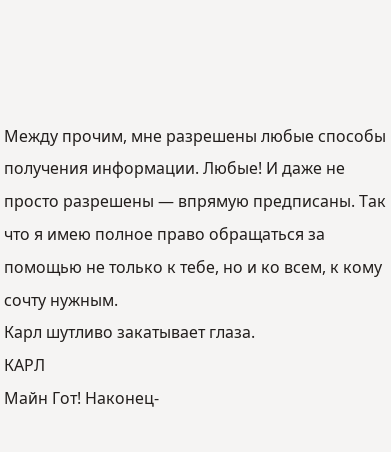Между прочим, мне разрешены любые способы получения информации. Любые! И даже не просто разрешены — впрямую предписаны. Так что я имею полное право обращаться за помощью не только к тебе, но и ко всем, к кому сочту нужным.
Карл шутливо закатывает глаза.
КАРЛ
Майн Гот! Наконец-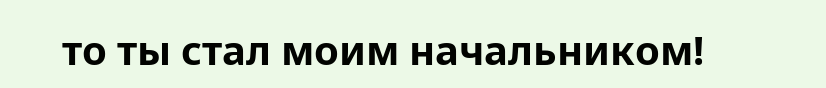то ты стал моим начальником!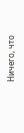Ничего, что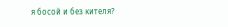я босой и без кителя?